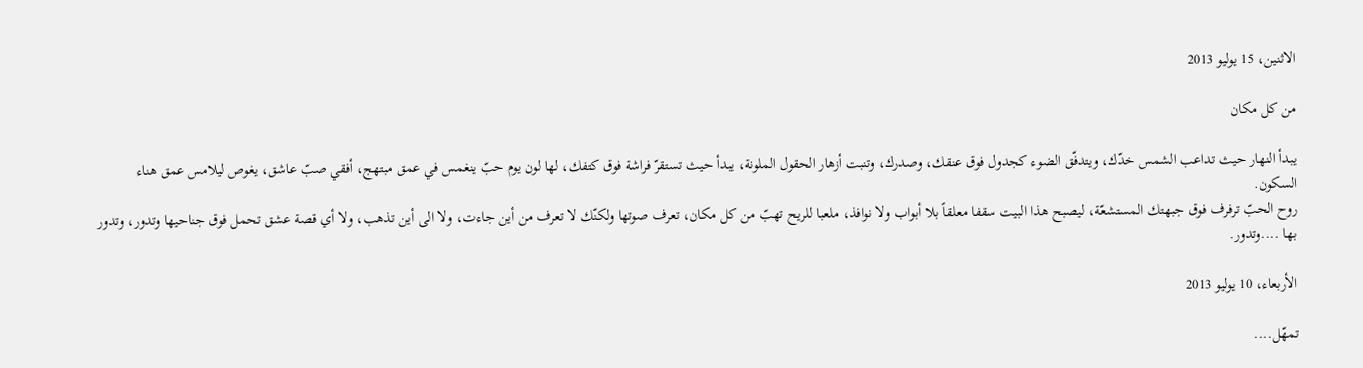الاثنين، 15 يوليو 2013

من كل مكان

يبدأ النهار حيث تداعب الشمس خدّك، ويتدفّق الضوء كجدول فوق عنقك، وصدرك، وتنبت أزهار الحقول الملونة، يبدأ حيث تستقرّ فراشة فوق كتفك، لها لون يوم حبّ ينغمس في عمق مبتهج، أفقي صبّ عاشق، يغوص ليلامس عمق هناء السكون.
روح الحبّ ترفرف فوق جبهتك المستشعّة، ليصبح هذا البيت سقفا معلقاً بلا أبواب ولا نوافذ، ملعبا للريح تهبّ من كل مكان، تعرف صوتها ولكنّك لا تعرف من أين جاءت، ولا الى أين تذهب، ولا أي قصة عشق تحمل فوق جناحيها وتدور، وتدور بها ....وتدور.

الأربعاء، 10 يوليو 2013

تمهّل....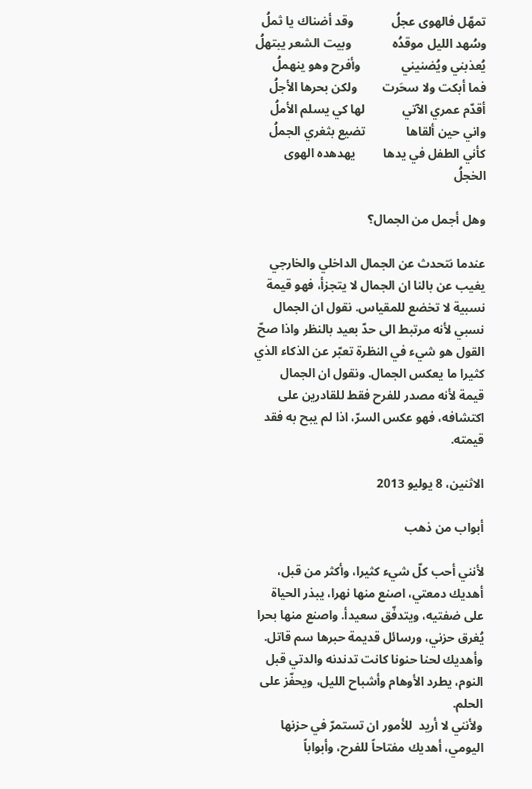تمهّل فالهوى عجلُ            وقد أضناك يا ثملُ
وسُهد الليل موقدُه             وبيت الشعر يبتهلُ
يُعذبني ويُضنيني             وأفرح وهو ينهملُ
فما أبكت ولا سحَرت        ولكن بحرها الأجلُ
أقدّم عمري الآتي            لها كي يسلم الأملُ
واني حين ألقاها             تضيع بثغري الجملُ
كأني الطفل في يدها         يهدهده الهوى الخجلُ

وهل أجمل من الجمال؟

عندما نتحدث عن الجمال الداخلي والخارجي يغيب عن بالنا ان الجمال لا يتجزأ، فهو قيمة نسبية لا تخضع للمقياس. نقول ان الجمال نسبي لأنه مرتبط الى حدّ بعيد بالنظر واذا صحّ القول هو شيء في النظرة تعبّر عن الذكاء الذي كثيرا ما يعكس الجمال. ونقول ان الجمال قيمة لأنه مصدر للفرح فقط للقادرين على اكتشافه، فهو عكس السرّ، اذا لم يبح به فقد قيمته.

الاثنين، 8 يوليو 2013

أبواب من ذهب

لأنني أحب كلّ شيء كثيرا، وأكثر من قبل، أهديك دمعتي، اصنع منها نهرا، يبذر الحياة على ضفتيه، ويتدفّق سعيدأ. واصنع منها بحرا يُغرق حزني، ورسائل قديمة حبرها سم قاتل.
وأهديك لحنا حنونا كانت تدندنه والدتي قبل النوم، يطرد الأوهام وأشباح الليل، ويحفّز على الحلم.
ولأنني لا أريد  للأمور ان تستمرّ في حزنها اليومي، أهديك مفتاحاً للفرح، وأبواباً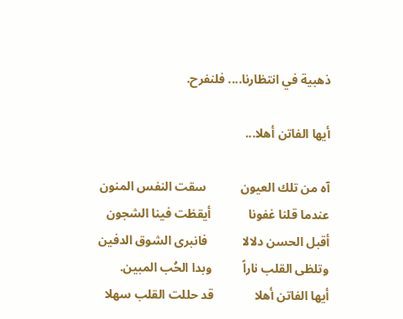ذهبية في انتظارنا.... فلنفرح.

أيها الفاتن أهلا...

آه من تلك العيون           سقت النفس المنون
عندما قلنا غفونا            أيقظت فينا الشجون
أقبل الحسن دلالا           فانبرى الشوق الدفين
وتلظى القلب ناراً          وبدا الحُب المبين.
أيها الفاتن أهلا             قد حللت القلب سهلا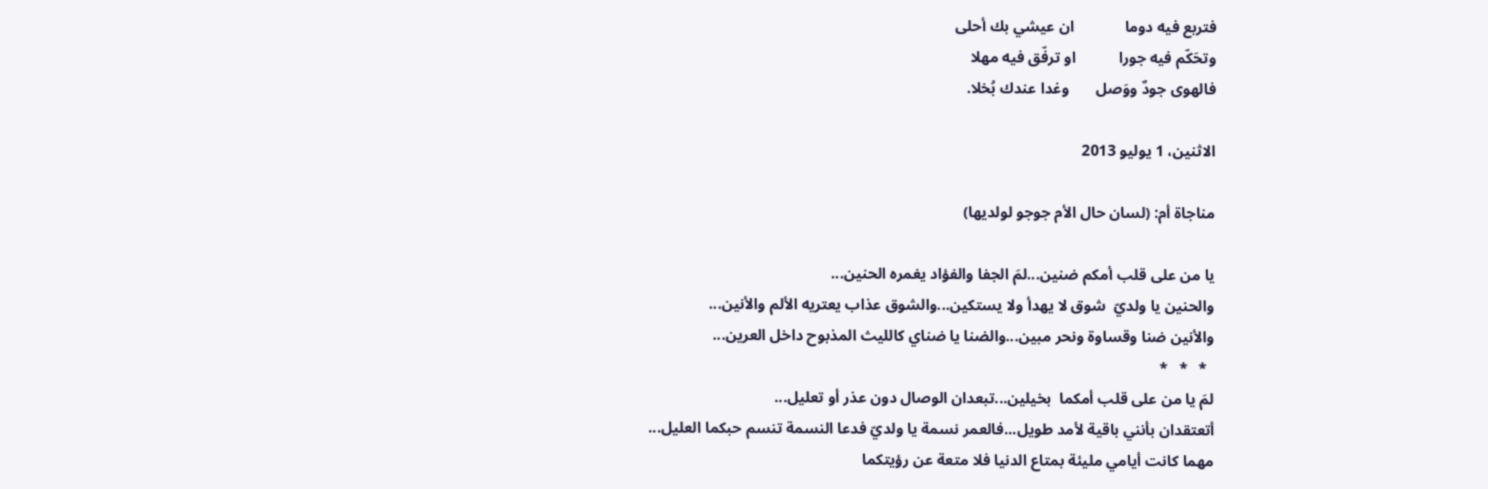فتربع فيه دوما             ان عيشي بك أحلى
وتحَكّم فيه جورا           او ترفّق فيه مهلا
فالهوى جودٌ ووَصل       وغدا عندك بُخلا.

الاثنين، 1 يوليو 2013

مناجاة أم: (لسان حال الأم جوجو لولديها)

يا من على قلب أمكم ضنين...لمَ الجفا والفؤاد يغمره الحنين...
والحنين يا ولديّ  شوق لا يهدأ ولا يستكين...والشوق عذاب يعتريه الألم والأنين...
والأنين ضنا وقساوة ونحر مبين...والضنا يا ضناي كالليث المذبوح داخل العرين...
  *   *   *
لمَ يا من على قلب أمكما  بخيلين...تبعدان الوصال دون عذر أو تعليل...
أتعتقدان بأنني باقية لأمد طويل...فالعمر نسمة يا ولديّ فدعا النسمة تنسم حبكما العليل...
مهما كانت أيامي مليئة بمتاع الدنيا فلا متعة عن رؤيتكما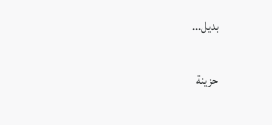بديل...

حزينة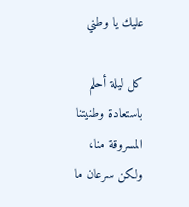عليك يا وطني

كل ليلة أحلم باستعادة وطنيتنا المسروقة منا، ولكن سرعان ما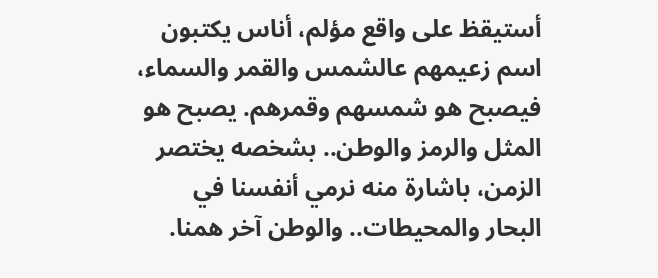أستيقظ على واقع مؤلم، أناس يكتبون اسم زعيمهم عالشمس والقمر والسماء، فيصبح هو شمسهم وقمرهم. يصبح هو المثل والرمز والوطن.. بشخصه يختصر الزمن، باشارة منه نرمي أنفسنا في البحار والمحيطات.. والوطن آخر همنا.